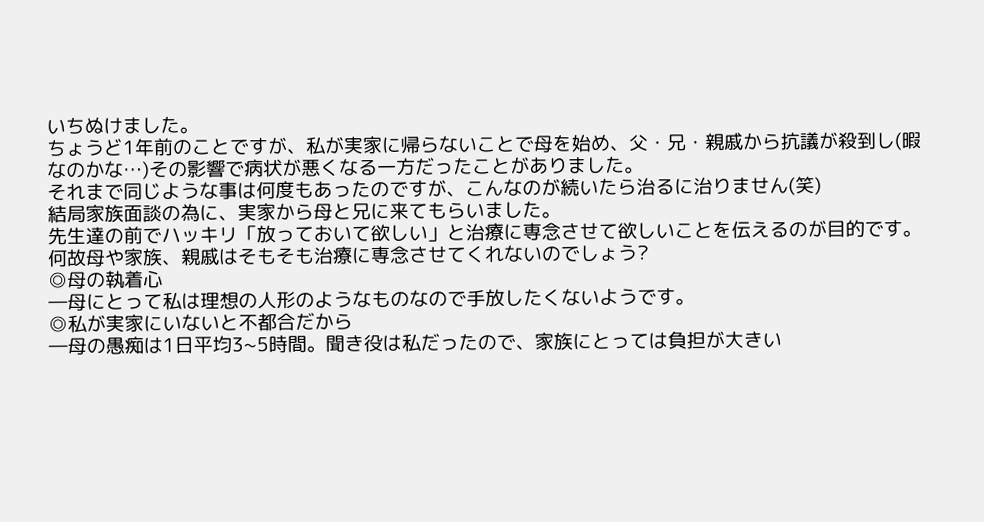いちぬけました。
ちょうど1年前のことですが、私が実家に帰らないことで母を始め、父・兄・親戚から抗議が殺到し(暇なのかな…)その影響で病状が悪くなる一方だったことがありました。
それまで同じような事は何度もあったのですが、こんなのが続いたら治るに治りません(笑)
結局家族面談の為に、実家から母と兄に来てもらいました。
先生達の前でハッキリ「放っておいて欲しい」と治療に専念させて欲しいことを伝えるのが目的です。
何故母や家族、親戚はそもそも治療に専念させてくれないのでしょう?
◎母の執着心
―母にとって私は理想の人形のようなものなので手放したくないようです。
◎私が実家にいないと不都合だから
―母の愚痴は1日平均3~5時間。聞き役は私だったので、家族にとっては負担が大きい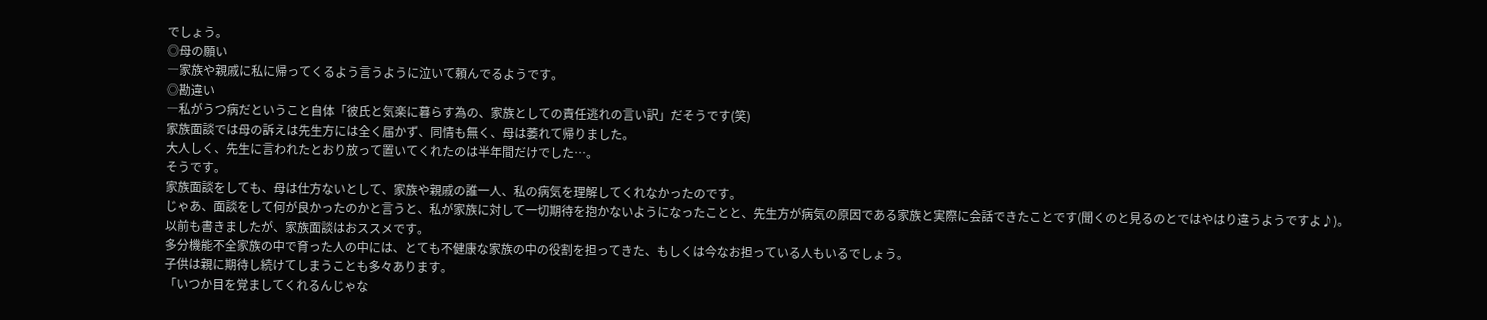でしょう。
◎母の願い
―家族や親戚に私に帰ってくるよう言うように泣いて頼んでるようです。
◎勘違い
―私がうつ病だということ自体「彼氏と気楽に暮らす為の、家族としての責任逃れの言い訳」だそうです(笑)
家族面談では母の訴えは先生方には全く届かず、同情も無く、母は萎れて帰りました。
大人しく、先生に言われたとおり放って置いてくれたのは半年間だけでした…。
そうです。
家族面談をしても、母は仕方ないとして、家族や親戚の誰一人、私の病気を理解してくれなかったのです。
じゃあ、面談をして何が良かったのかと言うと、私が家族に対して一切期待を抱かないようになったことと、先生方が病気の原因である家族と実際に会話できたことです(聞くのと見るのとではやはり違うようですよ♪)。
以前も書きましたが、家族面談はおススメです。
多分機能不全家族の中で育った人の中には、とても不健康な家族の中の役割を担ってきた、もしくは今なお担っている人もいるでしょう。
子供は親に期待し続けてしまうことも多々あります。
「いつか目を覚ましてくれるんじゃな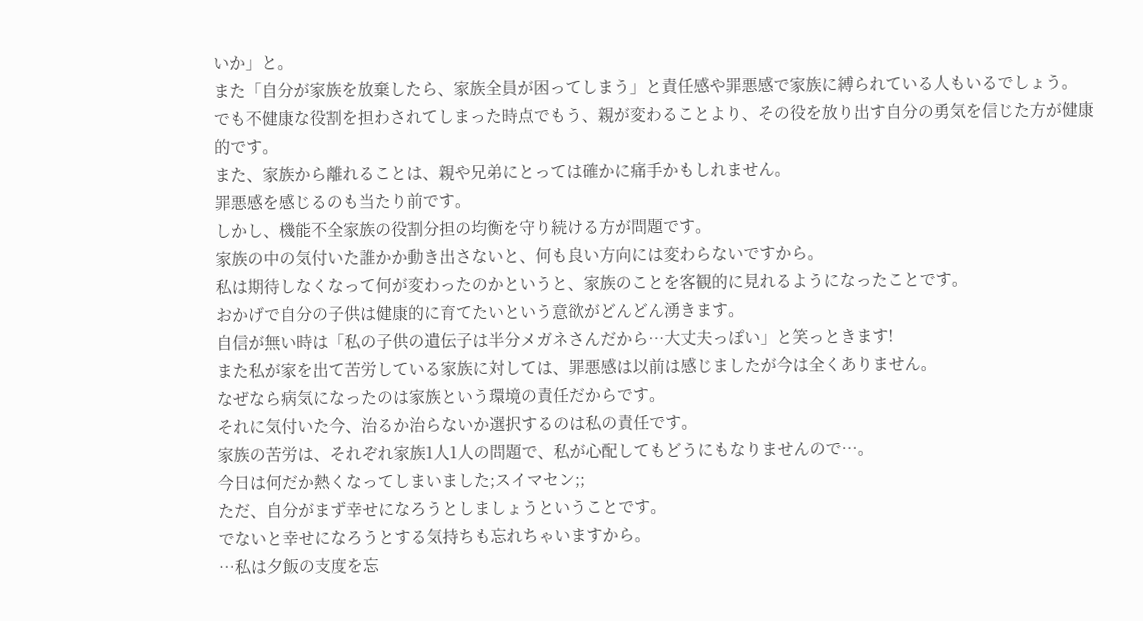いか」と。
また「自分が家族を放棄したら、家族全員が困ってしまう」と責任感や罪悪感で家族に縛られている人もいるでしょう。
でも不健康な役割を担わされてしまった時点でもう、親が変わることより、その役を放り出す自分の勇気を信じた方が健康的です。
また、家族から離れることは、親や兄弟にとっては確かに痛手かもしれません。
罪悪感を感じるのも当たり前です。
しかし、機能不全家族の役割分担の均衡を守り続ける方が問題です。
家族の中の気付いた誰かか動き出さないと、何も良い方向には変わらないですから。
私は期待しなくなって何が変わったのかというと、家族のことを客観的に見れるようになったことです。
おかげで自分の子供は健康的に育てたいという意欲がどんどん湧きます。
自信が無い時は「私の子供の遺伝子は半分メガネさんだから…大丈夫っぽい」と笑っときます!
また私が家を出て苦労している家族に対しては、罪悪感は以前は感じましたが今は全くありません。
なぜなら病気になったのは家族という環境の責任だからです。
それに気付いた今、治るか治らないか選択するのは私の責任です。
家族の苦労は、それぞれ家族1人1人の問題で、私が心配してもどうにもなりませんので…。
今日は何だか熱くなってしまいました;スイマセン;;
ただ、自分がまず幸せになろうとしましょうということです。
でないと幸せになろうとする気持ちも忘れちゃいますから。
…私は夕飯の支度を忘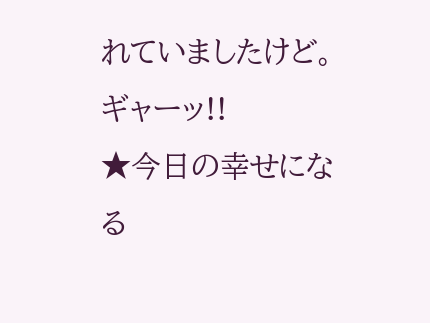れていましたけど。ギャーッ!!
★今日の幸せになる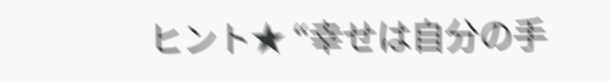ヒント★ “幸せは自分の手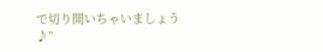で切り開いちゃいましょう♪”